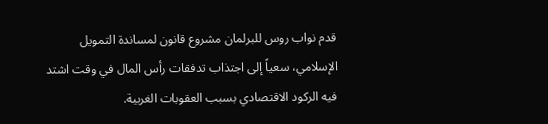قدم نواب روس للبرلمان مشروع قانون لمساندة التمويل الإسلامي، سعياً إلى اجتذاب تدفقات رأس المال في وقت اشتد فيه الركود الاقتصادي بسبب العقوبات الغربية.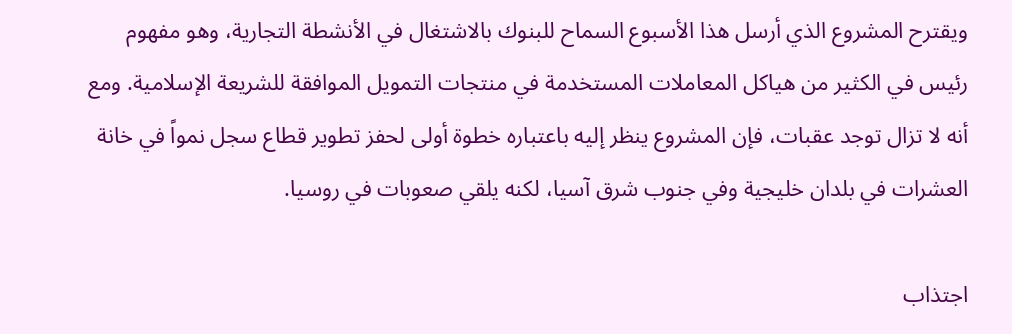ويقترح المشروع الذي أرسل هذا الأسبوع السماح للبنوك بالاشتغال في الأنشطة التجارية، وهو مفهوم رئيس في الكثير من هياكل المعاملات المستخدمة في منتجات التمويل الموافقة للشريعة الإسلامية. ومع أنه لا تزال توجد عقبات، فإن المشروع ينظر إليه باعتباره خطوة أولى لحفز تطوير قطاع سجل نمواً في خانة العشرات في بلدان خليجية وفي جنوب شرق آسيا، لكنه يلقي صعوبات في روسيا.

اجتذاب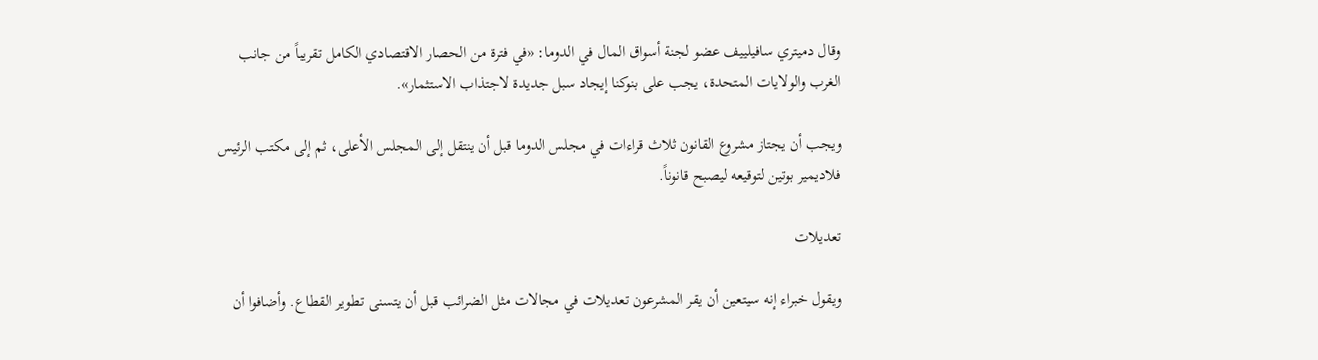وقال دميتري سافيلييف عضو لجنة أسواق المال في الدوما: «في فترة من الحصار الاقتصادي الكامل تقريباً من جانب الغرب والولايات المتحدة، يجب على بنوكنا إيجاد سبل جديدة لاجتذاب الاستثمار».

ويجب أن يجتاز مشروع القانون ثلاث قراءات في مجلس الدوما قبل أن ينتقل إلى المجلس الأعلى، ثم إلى مكتب الرئيس فلاديمير بوتين لتوقيعه ليصبح قانوناً.

تعديلات

ويقول خبراء إنه سيتعين أن يقر المشرعون تعديلات في مجالات مثل الضرائب قبل أن يتسنى تطوير القطاع. وأضافوا أن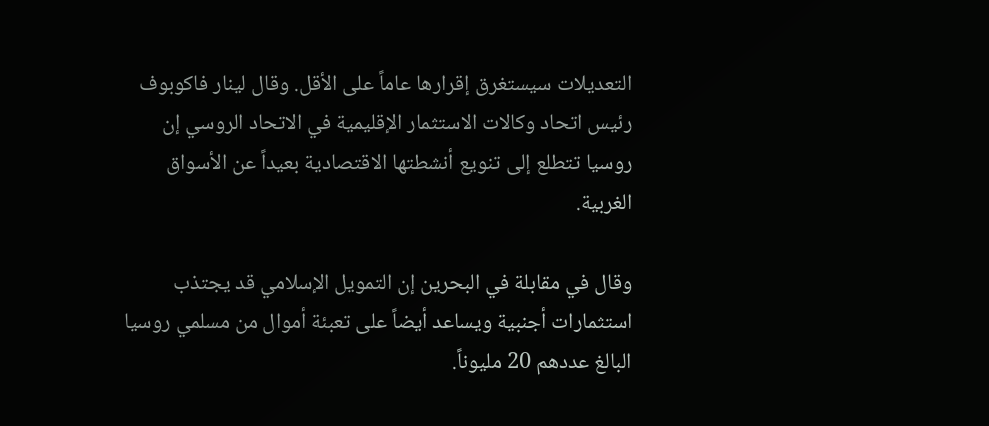التعديلات سيستغرق إقرارها عاماً على الأقل. وقال لينار فاكوبوف رئيس اتحاد وكالات الاستثمار الإقليمية في الاتحاد الروسي إن روسيا تتطلع إلى تنويع أنشطتها الاقتصادية بعيداً عن الأسواق الغربية.

وقال في مقابلة في البحرين إن التمويل الإسلامي قد يجتذب استثمارات أجنبية ويساعد أيضاً على تعبئة أموال من مسلمي روسيا البالغ عددهم 20 مليوناً.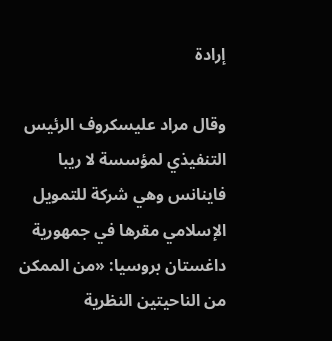إرادة

وقال مراد عليسكروف الرئيس التنفيذي لمؤسسة لا ريبا فاينانس وهي شركة للتمويل الإسلامي مقرها في جمهورية داغستان بروسيا: «من الممكن من الناحيتين النظرية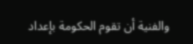والفنية أن تقوم الحكومة بإعداد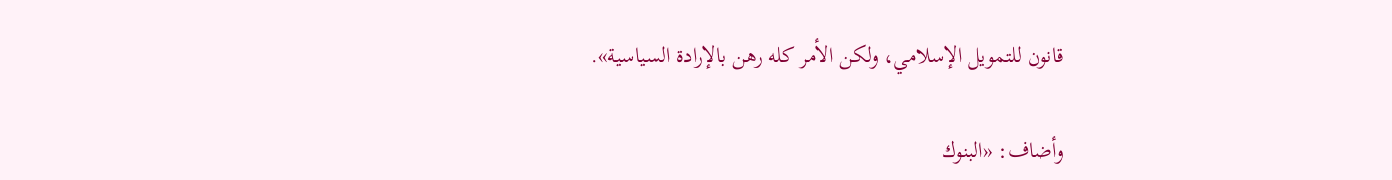قانون للتمويل الإسلامي، ولكن الأمر كله رهن بالإرادة السياسية».

وأضاف: «البنوك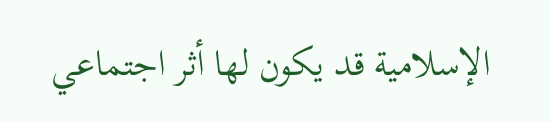الإسلامية قد يكون لها أثر اجتماعي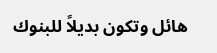هائل وتكون بديلاً للبنوك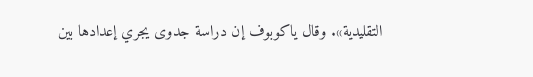التقليدية». وقال ياكوبوف إن دراسة جدوى يجري إعدادها بين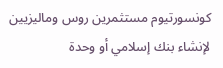كونسورتيوم مستثمرين روس وماليزيين لإنشاء بنك إسلامي أو وحدة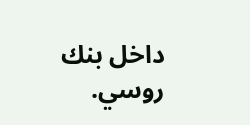داخل بنك روسي.